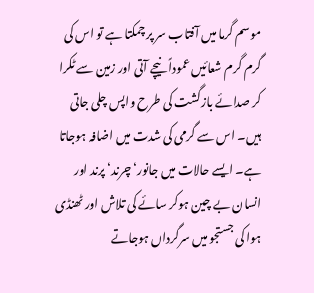موسم گرما میں آفتاب سر پر چمکتا ہے تو اس کی گرم گرم شعائیں عموداً نیچے آتی اور زمین سے ٹکرا کر صدائے بازگشت کی طرح واپس چلی جاتی ہیں۔ اس سے گرمی کی شدت میں اضافہ ہوجاتا ہے۔ ایسے حالات میں جانور‘ چرند‘ پرند اور انسان بے چین ہوکر سائے کی تلاش اور ٹھنڈی ہوا کی جستجو میں سرگرداں ہوجاتے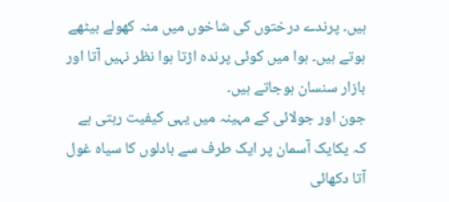ہیں۔ پرندے درختوں کی شاخوں میں منہ کھولے بیٹھے ہوتے ہیں۔ ہوا میں کوئی پرندہ اڑتا ہوا نظر نہیں آتا اور بازار سنسان ہوجاتے ہیں۔
جون اور جولائی کے مہینہ میں یہی کیفیت رہتی ہے کہ یکایک آسمان پر ایک طرف سے بادلوں کا سیاہ غول آتا دکھائی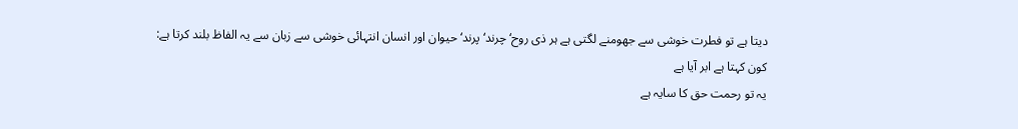دیتا ہے تو فطرت خوشی سے جھومنے لگتی ہے ہر ذی روح‘ چرند‘ پرند‘ حیوان اور انسان انتہائی خوشی سے زبان سے یہ الفاظ بلند کرتا ہے:
کون کہتا ہے ابر آیا ہے
یہ تو رحمت حق کا سایہ ہے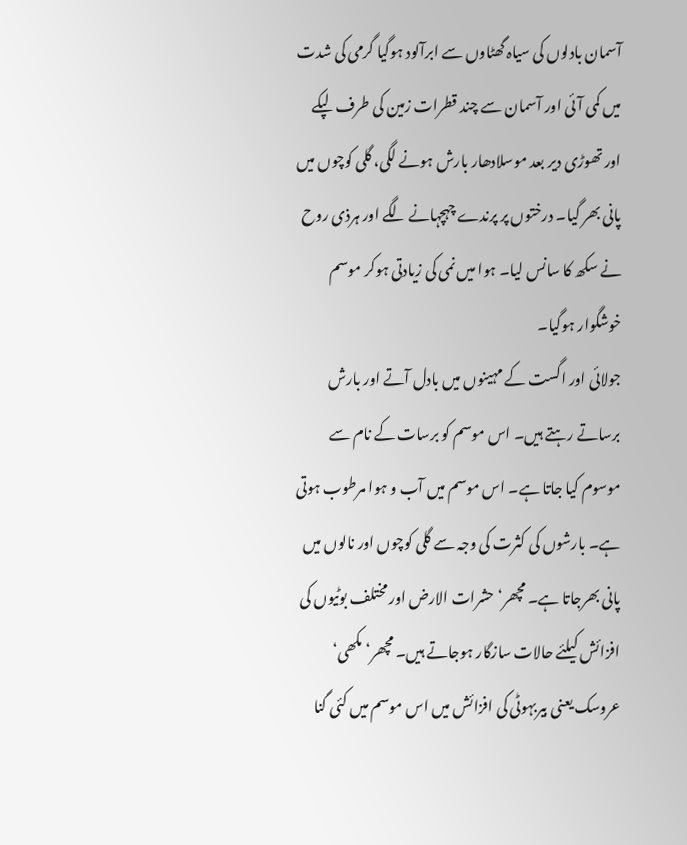آسمان بادلوں کی سیاہ گھٹاوں سے ابرآلود ہوگیا گرمی کی شدت میں کمی آئی اور آسمان سے چند قطرات زمین کی طرف لپکے اور تھوڑی دیر بعد موسلادھار بارش ہونے لگی، گلی کوچوں میں پانی بھر گیا۔ درختوں پر پرندے چہچہانے لگے اور ہرذی روح نے سکھ کا سانس لیا۔ ہوا میں نمی کی زیادتی ہوکر موسم خوشگوار ہوگیا۔
جولائی اور اگست کے مہینوں میں بادل آتے اور بارش برساتے رہتے ہیں۔ اس موسم کو برسات کے نام سے موسوم کیا جاتا ہے۔ اس موسم میں آب و ہوا مرطوب ہوتی ہے۔ بارشوں کی کثرت کی وجہ سے گلی کوچوں اور نالوں میں پانی بھرجاتا ہے۔ مچھر‘ حشرات الارض اور مختلف بوٹیوں کی افزائش کیلئے حالات سازگار ہوجاتے ہیں۔ مچھر‘ مکھی‘ عروسک یعنی بیربہوٹی کی افزائش میں اس موسم میں کئی گنا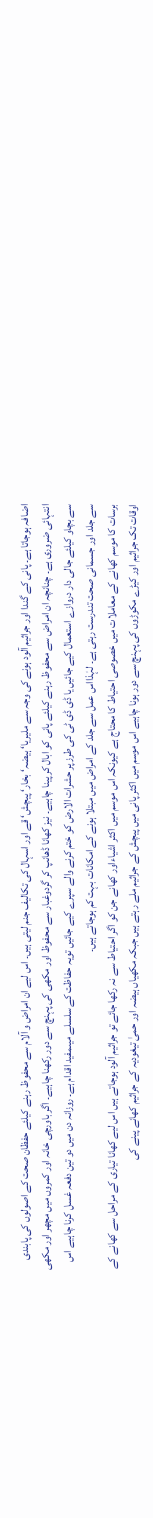اضافہ ہوجاتا ہے۔ پانی کے گندا اور جراثیم آلود ہونے کی وجہ سے ملیریا‘ ہیضہ‘ بخار‘ پیچش‘ قے اور اسہال کی تکالیف جنم لیتی ہیں۔ اس لیے ان امراض و آلام سے محفوظ رہنے کیلئے حفظان صحت کے اصولوں کی پابندی انتہائی ضروری ہے۔ چنانچہ ان امراض سے محفوظ رہنے کیلئے پانی کو ابال کر پینا چاہیے۔ نیز کھانا ڈھانپ کر گردوغبار سے محفوظ اور مکھی کی پہنچ سے دور رکھنا چاہیے۔ اگر باورچی خانہ اور کمروں میں مچھر اور مکھی سے بچاو کیلئے جالی دار دروازے استعمال کیے جائیں یا ڈی ڈی ٹی کی طرز پر حشرات الارض کو ختم کرنے والے سپرے کیے جائیں تویہ حفاظت کے سلسلے میںمفید اقدام ہے۔ روزانہ دن میں دو تین دفعہ غسل کرنا چاہیے اس سے جلد اور جسمانی صحت تندرست رہتی ہے۔ لہٰذااس عمل سے جلد کے امراض میں مبتلا ہونے کے امکانات بہت کم ہوجاتے ہیں۔
برسات کا موسم کھانے کے معاملات میں خصوصی احتیاط کا محتاج ہے کیونکہ اس موسم میں اکثر اشیاءاور کھانے جن کو اگر احتیاط سے نہ رکھا جائے تو جراثیم آلود ہوجاتے ہیں اس لیے کھانا تیاری کے مراحل سے کھانے کے اوقات تک جراثیم اور کیڑے مکوڑوں کی پہنچ سے دور ہونا چاہیے اس موسم میں اکثر پانی میں پیچش کے جراثیم ملے رہتے ہیں جبکہ مکھیاں ہیضہ اور حمیٰ تیغودیہ کے جراثیم کھانے پینے کی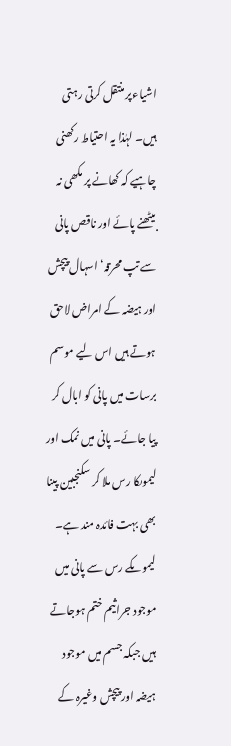اشیاءپر منتقل کرتی رہتی ہیں۔ لہٰذا یہ احتیاط رکھنی چاہیے کہ کھانے پر مکھی نہ بیٹھنے پائے اور ناقص پانی سے تپ محرقہ‘ اسہال پیچش اور ہیضہ کے امراض لاحق ہوتے ہیں اس لیے موسم برسات میں پانی کو ابال کر پیا جائے۔ پانی میں نمک اور لیموںکا رس ملا کر سکنجبین پینا بھی بہت فائدہ مند ہے۔ لیموںکے رس سے پانی میں موجود جراثیم ختم ہوجاتے ہیں جبکہ جسم میں موجود ہیضہ اور پیچش وغیرہ کے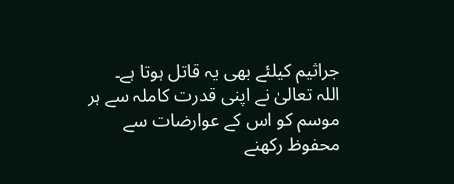جراثیم کیلئے بھی یہ قاتل ہوتا ہے۔
اللہ تعالیٰ نے اپنی قدرت کاملہ سے ہر موسم کو اس کے عوارضات سے محفوظ رکھنے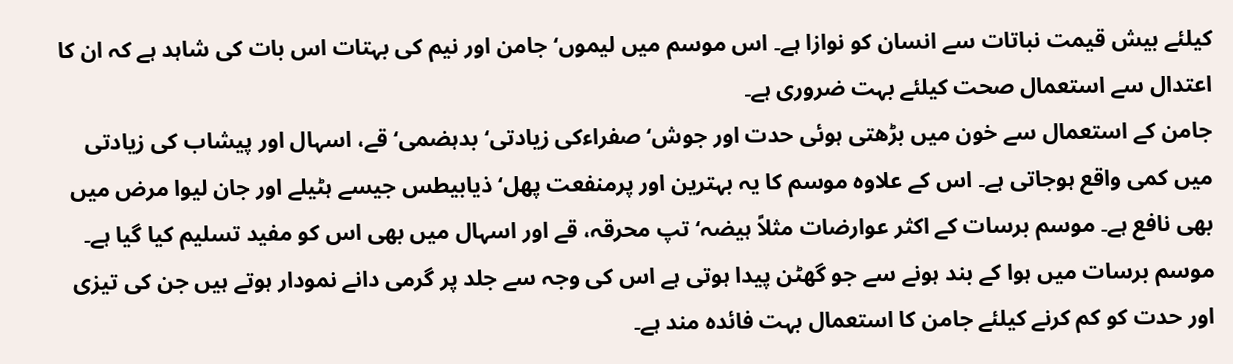کیلئے بیش قیمت نباتات سے انسان کو نوازا ہے۔ اس موسم میں لیموں‘ جامن اور نیم کی بہتات اس بات کی شاہد ہے کہ ان کا اعتدال سے استعمال صحت کیلئے بہت ضروری ہے۔
جامن کے استعمال سے خون میں بڑھتی ہوئی حدت اور جوش‘ صفراءکی زیادتی‘ بدہضمی‘ قے، اسہال اور پیشاب کی زیادتی میں کمی واقع ہوجاتی ہے۔ اس کے علاوہ موسم کا یہ بہترین اور پرمنفعت پھل‘ ذیابیطس جیسے ہٹیلے اور جان لیوا مرض میں بھی نافع ہے۔ موسم برسات کے اکثر عوارضات مثلاً ہیضہ‘ تپ محرقہ، قے اور اسہال میں بھی اس کو مفید تسلیم کیا گیا ہے۔ موسم برسات میں ہوا کے بند ہونے سے جو گھٹن پیدا ہوتی ہے اس کی وجہ سے جلد پر گرمی دانے نمودار ہوتے ہیں جن کی تیزی اور حدت کو کم کرنے کیلئے جامن کا استعمال بہت فائدہ مند ہے۔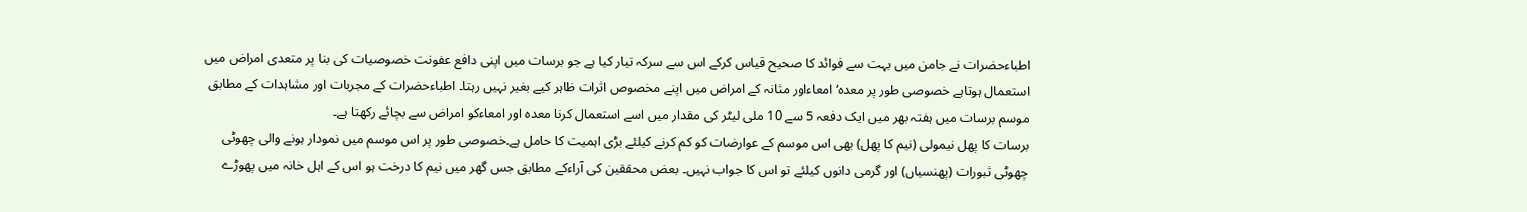اطباءحضرات نے جامن میں بہت سے فوائد کا صحیح قیاس کرکے اس سے سرکہ تیار کیا ہے جو برسات میں اپنی دافع عفونت خصوصیات کی بنا پر متعدی امراض میں استعمال ہوتاہے خصوصی طور پر معدہ‘ امعاءاور مثانہ کے امراض میں اپنے مخصوص اثرات ظاہر کیے بغیر نہیں رہتا۔ اطباءحضرات کے مجربات اور مشاہدات کے مطابق موسم برسات میں ہفتہ بھر میں ایک دفعہ 5 سے 10 ملی لیٹر کی مقدار میں اسے استعمال کرنا معدہ اور امعاءکو امراض سے بچائے رکھتا ہے۔
برسات کا پھل نیمولی (نیم کا پھل) بھی اس موسم کے عوارضات کو کم کرنے کیلئے بڑی اہمیت کا حامل ہے۔خصوصی طور پر اس موسم میں نمودار ہونے والی چھوٹی چھوٹی ثبورات (پھنسیاں) اور گرمی دانوں کیلئے تو اس کا جواب نہیں۔ بعض محققین کی آراءکے مطابق جس گھر میں نیم کا درخت ہو اس کے اہل خانہ میں پھوڑے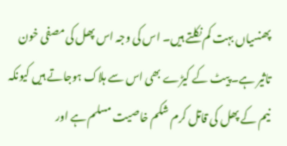پھنسیاں بہت کم نکلتے ہیں۔ اس کی وجہ اس پھل کی مصفی خون تاثیر ہے۔ پیٹ کے کیڑے بھی اس سے ہلاک ہوجاتے ہیں کیونکہ نیم کے پھل کی قاتل کرم شکم خاصیت مسلم ہے اور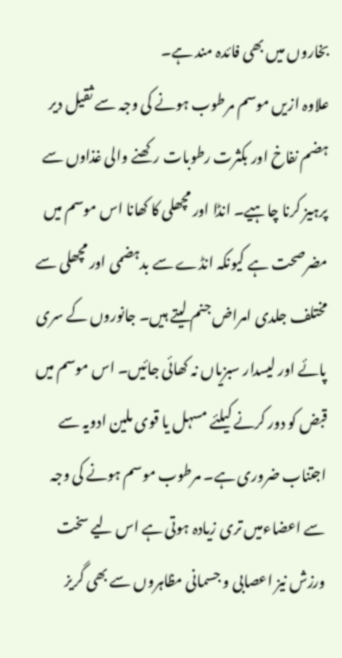بخاروں میں بھی فائدہ مند ہے۔
علاوہ ازیں موسم مرطوب ہونے کی وجہ سے ثقیل دیر ہضم نفاخ اور بکثرت رطوبات رکھنے والی غذاوں سے پرہیز کرنا چاہیے۔ انڈا اور مچھلی کا کھانا اس موسم میں مضرصحت ہے کیونکہ انڈے سے بدہضمی اور مچھلی سے مختلف جلدی امراض جنم لیتے ہیں۔ جانوروں کے سری پائے اور لیسدار سبزیاں نہ کھائی جائیں۔ اس موسم میں قبض کو دور کرنے کیلئے مسہل یا قوی ملین ادویہ سے اجتناب ضروری ہے۔ مرطوب موسم ہونے کی وجہ سے اعضاءمیں تری زیادہ ہوتی ہے اس لیے سخت ورزش نیز اعصابی و جسمانی مظاہروں سے بھی گریز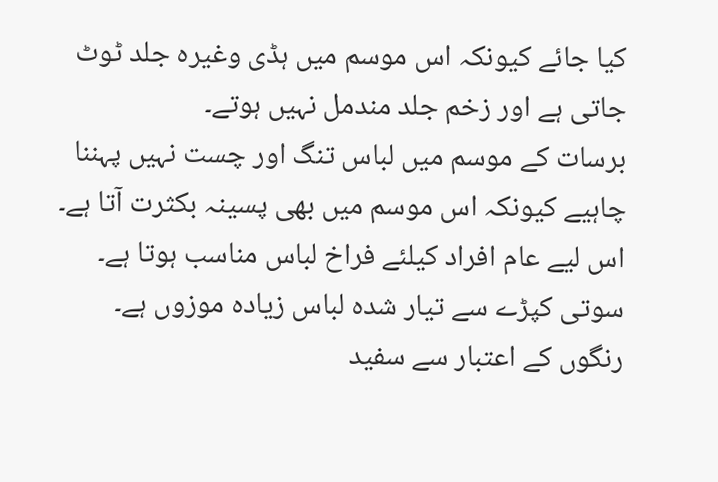کیا جائے کیونکہ اس موسم میں ہڈی وغیرہ جلد ٹوٹ جاتی ہے اور زخم جلد مندمل نہیں ہوتے۔
برسات کے موسم میں لباس تنگ اور چست نہیں پہننا چاہیے کیونکہ اس موسم میں بھی پسینہ بکثرت آتا ہے۔ اس لیے عام افراد کیلئے فراخ لباس مناسب ہوتا ہے۔ سوتی کپڑے سے تیار شدہ لباس زیادہ موزوں ہے۔ رنگوں کے اعتبار سے سفید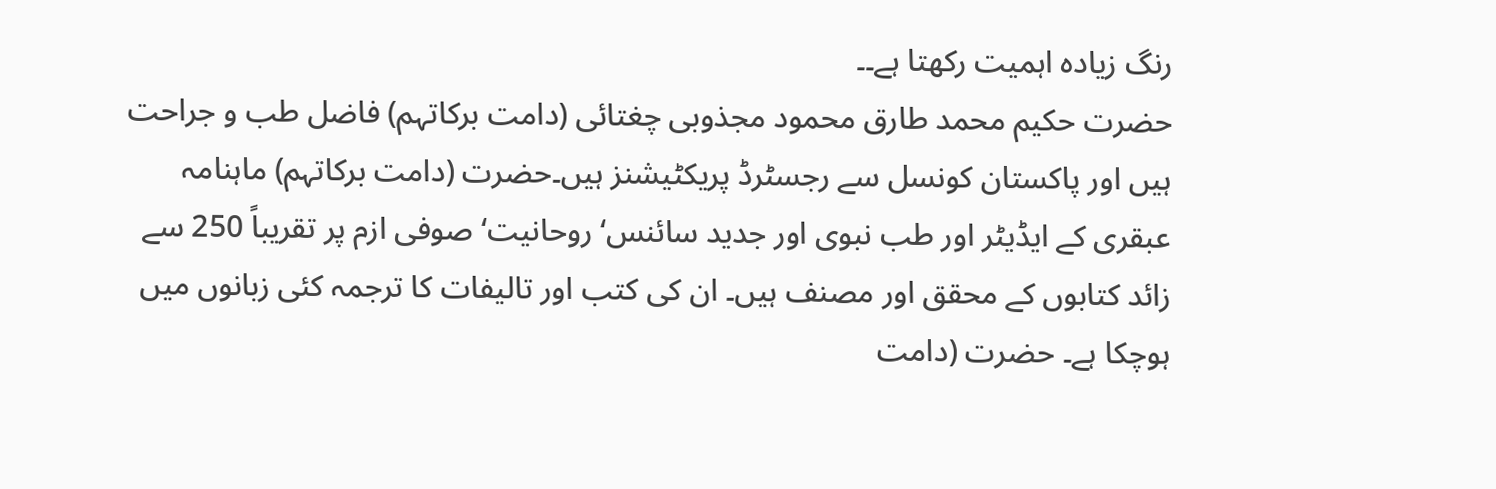رنگ زیادہ اہمیت رکھتا ہے۔۔
حضرت حکیم محمد طارق محمود مجذوبی چغتائی (دامت برکاتہم) فاضل طب و جراحت ہیں اور پاکستان کونسل سے رجسٹرڈ پریکٹیشنز ہیں۔حضرت (دامت برکاتہم) ماہنامہ عبقری کے ایڈیٹر اور طب نبوی اور جدید سائنس‘ روحانیت‘ صوفی ازم پر تقریباً 250 سے زائد کتابوں کے محقق اور مصنف ہیں۔ ان کی کتب اور تالیفات کا ترجمہ کئی زبانوں میں ہوچکا ہے۔ حضرت (دامت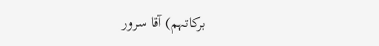برکاتہم) آقا سرور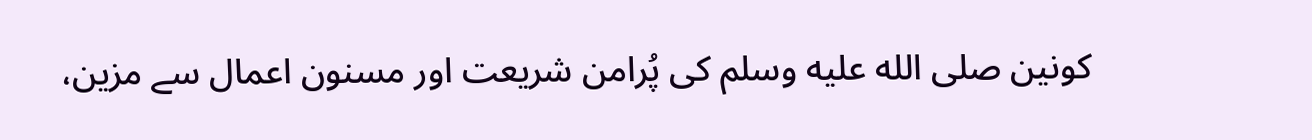کونین صلى الله عليه وسلم کی پُرامن شریعت اور مسنون اعمال سے مزین،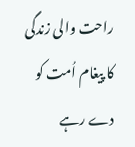راحت والی زندگی کا پیغام اُمت کو دے رہے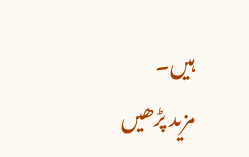ہیں۔
مزید پڑھیں